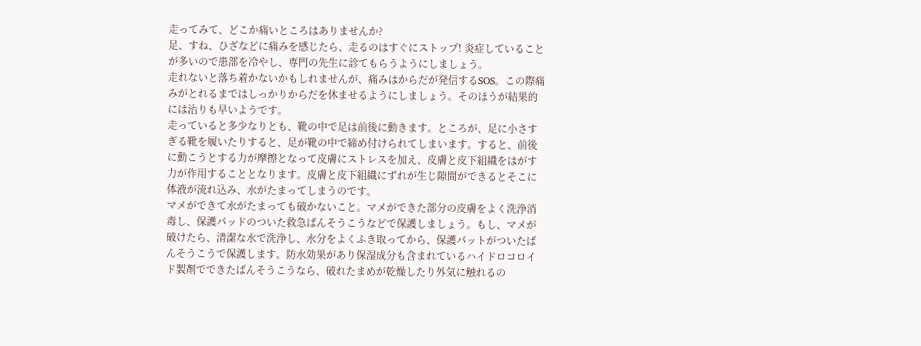走ってみて、どこか痛いところはありませんか?
足、すね、ひざなどに痛みを感じたら、走るのはすぐにストップ! 炎症していることが多いので患部を冷やし、専門の先生に診てもらうようにしましょう。
走れないと落ち着かないかもしれませんが、痛みはからだが発信するSOS。この際痛みがとれるまではしっかりからだを休ませるようにしましょう。そのほうが結果的には治りも早いようです。
走っていると多少なりとも、靴の中で足は前後に動きます。ところが、足に小さすぎる靴を履いたりすると、足が靴の中で締め付けられてしまいます。すると、前後に動こうとする力が摩擦となって皮膚にストレスを加え、皮膚と皮下組織をはがす力が作用することとなります。皮膚と皮下組織にずれが生じ隙間ができるとそこに体液が流れ込み、水がたまってしまうのです。
マメができて水がたまっても破かないこと。マメができた部分の皮膚をよく洗浄消毒し、保護パッドのついた救急ばんそうこうなどで保護しましょう。もし、マメが破けたら、清潔な水で洗浄し、水分をよくふき取ってから、保護パットがついたばんそうこうで保護します。防水効果があり保湿成分も含まれているハイドロコロイド製剤でできたばんそうこうなら、破れたまめが乾燥したり外気に触れるの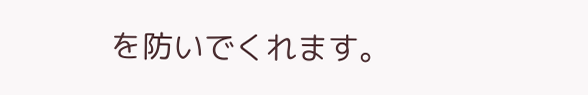を防いでくれます。